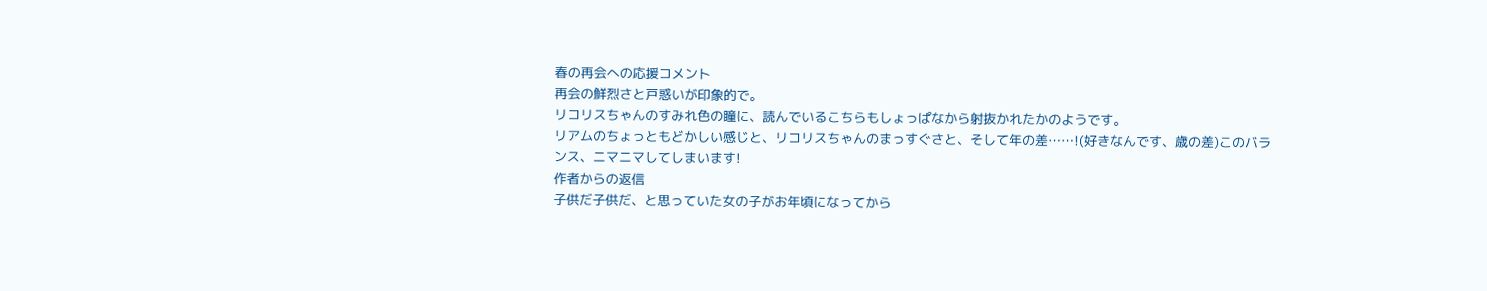春の再会への応援コメント
再会の鮮烈さと戸惑いが印象的で。
リコリスちゃんのすみれ色の瞳に、読んでいるこちらもしょっぱなから射抜かれたかのようです。
リアムのちょっともどかしい感じと、リコリスちゃんのまっすぐさと、そして年の差……!(好きなんです、歳の差)このバランス、ニマニマしてしまいます!
作者からの返信
子供だ子供だ、と思っていた女の子がお年頃になってから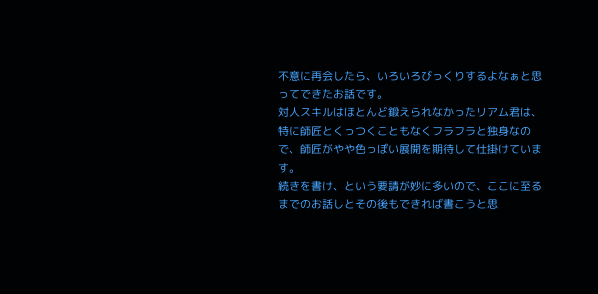不意に再会したら、いろいろびっくりするよなぁと思ってできたお話です。
対人スキルはほとんど鍛えられなかったリアム君は、特に師匠とくっつくこともなくフラフラと独身なので、師匠がやや色っぽい展開を期待して仕掛けています。
続きを書け、という要請が妙に多いので、ここに至るまでのお話しとその後もできれば書こうと思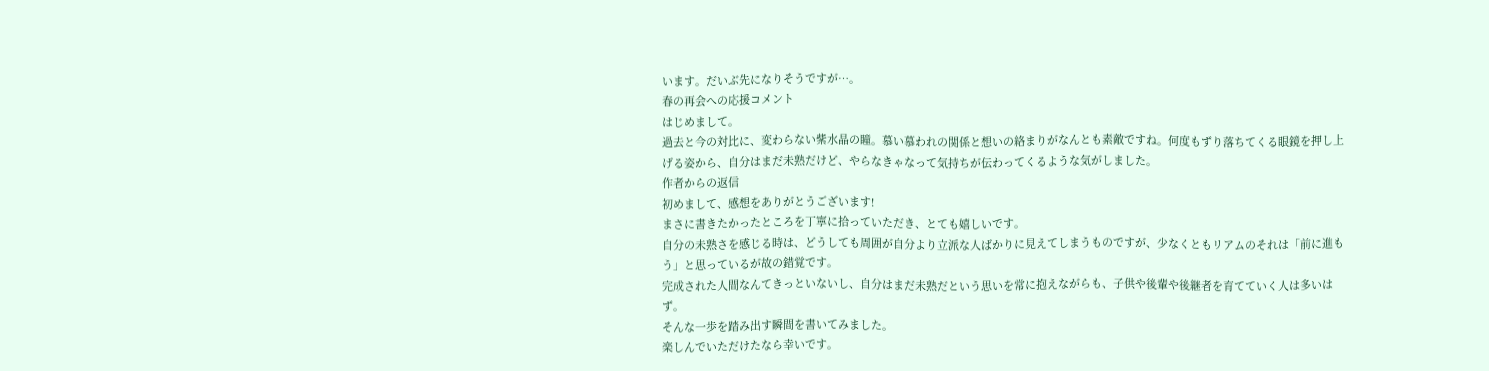います。だいぶ先になりそうですが…。
春の再会への応援コメント
はじめまして。
過去と今の対比に、変わらない紫水晶の瞳。慕い慕われの関係と想いの絡まりがなんとも素敵ですね。何度もずり落ちてくる眼鏡を押し上げる姿から、自分はまだ未熟だけど、やらなきゃなって気持ちが伝わってくるような気がしました。
作者からの返信
初めまして、感想をありがとうございます!
まさに書きたかったところを丁寧に拾っていただき、とても嬉しいです。
自分の未熟さを感じる時は、どうしても周囲が自分より立派な人ばかりに見えてしまうものですが、少なくともリアムのそれは「前に進もう」と思っているが故の錯覚です。
完成された人間なんてきっといないし、自分はまだ未熟だという思いを常に抱えながらも、子供や後輩や後継者を育てていく人は多いはず。
そんな一歩を踏み出す瞬間を書いてみました。
楽しんでいただけたなら幸いです。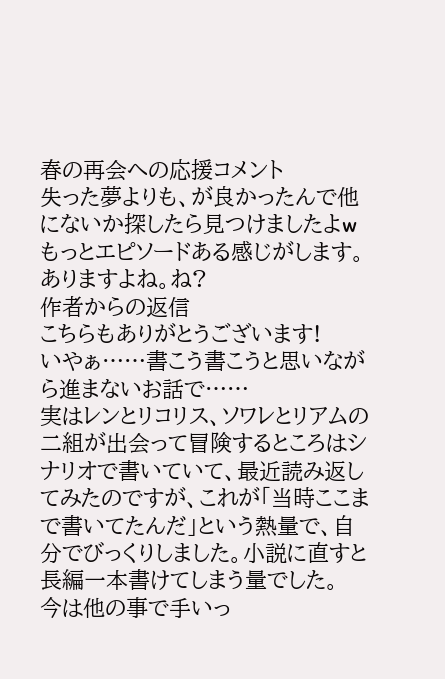春の再会への応援コメント
失った夢よりも、が良かったんで他にないか探したら見つけましたよw
もっとエピソードある感じがします。ありますよね。ね?
作者からの返信
こちらもありがとうございます!
いやぁ……書こう書こうと思いながら進まないお話で……
実はレンとリコリス、ソワレとリアムの二組が出会って冒険するところはシナリオで書いていて、最近読み返してみたのですが、これが「当時ここまで書いてたんだ」という熱量で、自分でびっくりしました。小説に直すと長編一本書けてしまう量でした。
今は他の事で手いっ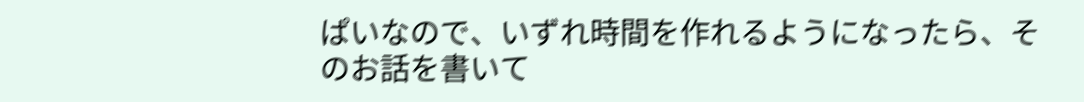ぱいなので、いずれ時間を作れるようになったら、そのお話を書いて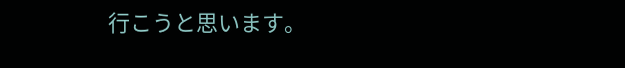行こうと思います。